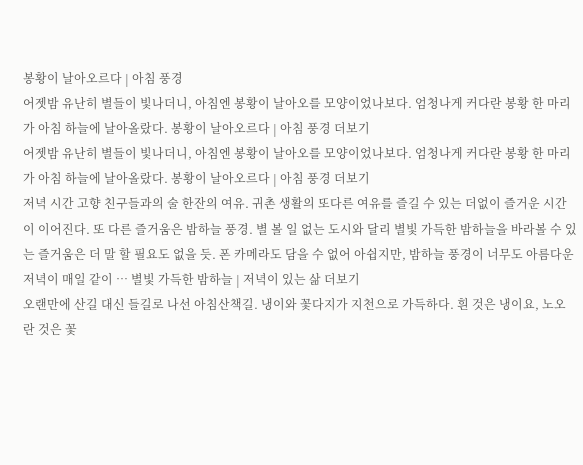봉황이 날아오르다 | 아침 풍경
어젯밤 유난히 별들이 빛나더니, 아침엔 봉황이 날아오를 모양이었나보다. 엄청나게 커다란 봉황 한 마리가 아침 하늘에 날아올랐다. 봉황이 날아오르다 | 아침 풍경 더보기
어젯밤 유난히 별들이 빛나더니, 아침엔 봉황이 날아오를 모양이었나보다. 엄청나게 커다란 봉황 한 마리가 아침 하늘에 날아올랐다. 봉황이 날아오르다 | 아침 풍경 더보기
저녁 시간 고향 친구들과의 술 한잔의 여유. 귀촌 생활의 또다른 여유를 즐길 수 있는 더없이 즐거운 시간이 이어진다. 또 다른 즐거움은 밤하늘 풍경. 별 볼 일 없는 도시와 달리 별빛 가득한 밤하늘을 바라볼 수 있는 즐거움은 더 말 할 필요도 없을 듯. 폰 카메라도 담을 수 없어 아쉽지만, 밤하늘 풍경이 너무도 아름다운 저녁이 매일 같이 … 별빛 가득한 밤하늘 | 저녁이 있는 삶 더보기
오랜만에 산길 대신 들길로 나선 아침산책길. 냉이와 꽃다지가 지천으로 가득하다. 흰 것은 냉이요, 노오란 것은 꽃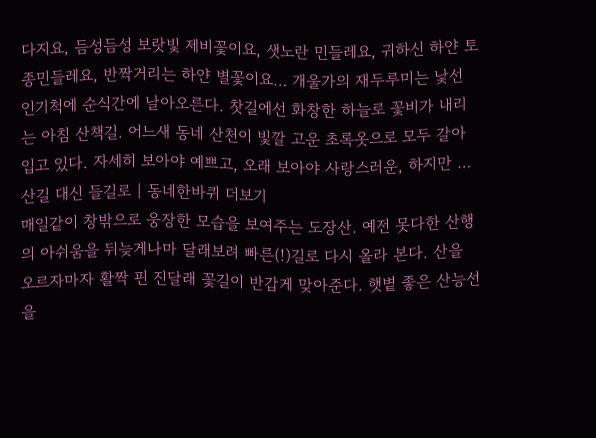다지요, 듬성듬성 보랏빛 제비꽃이요, 샛노란 민들레요, 귀하신 하얀 토종민들레요, 반짝거리는 하얀 별꽃이요… 개울가의 재두루미는 낯선 인기척에 순식간에 날아오른다. 찻길에선 화창한 하늘로 꽃비가 내리는 아침 산책길. 어느새 동네 산천이 빛깔 고운 초록옷으로 모두 갈아 입고 있다. 자세히 보아야 예쁘고, 오래 보아야 사랑스러운, 하지만 … 산길 대신 들길로 | 동네한바퀴 더보기
매일같이 창밖으로 웅장한 모습을 보여주는 도장산. 예전 못다한 산행의 아쉬움을 뒤늦게나마 달래보려 빠른(!)길로 다시 올라 본다. 산을 오르자마자 활짝 핀 진달래 꽃길이 반갑게 맞아준다. 햇볕 좋은 산능선을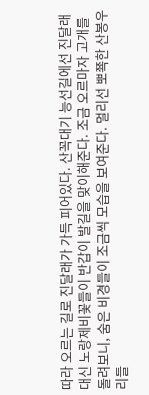따라 오르는 길로 진달래가 가득 피어있다. 산꼭대기 능선길에선 진달래 대신 노랑제비꽃들이 반갑이 발길을 맞이해준다. 조금 오르마자 고개를 돌려보니, 숨은 비경들이 조금씩 모습을 보여준다. 멀리선 뽀쬭한 산봉우리들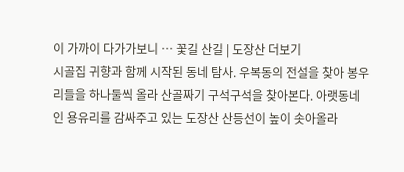이 가까이 다가가보니 … 꽃길 산길 | 도장산 더보기
시골집 귀향과 함께 시작된 동네 탐사. 우복동의 전설을 찾아 봉우리들을 하나둘씩 올라 산골짜기 구석구석을 찾아본다. 아랫동네인 용유리를 감싸주고 있는 도장산 산등선이 높이 솟아올라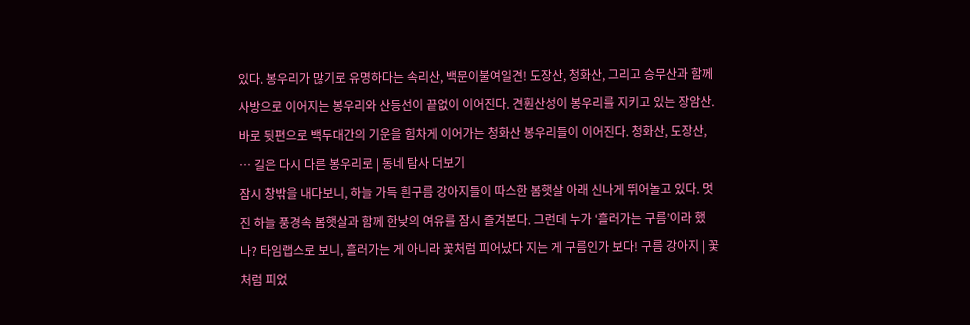있다. 봉우리가 많기로 유명하다는 속리산, 백문이불여일견! 도장산, 청화산, 그리고 승무산과 함께 사방으로 이어지는 봉우리와 산등선이 끝없이 이어진다. 견훤산성이 봉우리를 지키고 있는 장암산. 바로 뒷편으로 백두대간의 기운을 힘차게 이어가는 청화산 봉우리들이 이어진다. 청화산, 도장산, … 길은 다시 다른 봉우리로 | 동네 탐사 더보기
잠시 창밖을 내다보니, 하늘 가득 흰구름 강아지들이 따스한 봄햇살 아래 신나게 뛰어놀고 있다. 멋진 하늘 풍경속 봄햇살과 함께 한낮의 여유를 잠시 즐겨본다. 그런데 누가 ‘흘러가는 구름’이라 했나? 타임랩스로 보니, 흘러가는 게 아니라 꽃처럼 피어났다 지는 게 구름인가 보다! 구름 강아지 | 꽃처럼 피었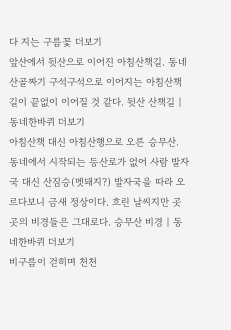다 지는 구름꽃 더보기
앞산에서 뒷산으로 이어진 아침산책길. 동네 산골짜기 구석구석으로 이어지는 아침산책길이 끝없이 이어질 것 같다. 뒷산 산책길 | 동네한바퀴 더보기
아침산책 대신 아침산행으로 오른 승무산. 동네에서 시작되는 등산로가 없어 사람 발자국 대신 산짐승(멧돼지?) 발자국을 따라 오르다보니 금새 정상이다. 흐린 날씨지만 곳곳의 비경들은 그대로다. 승무산 비경 | 동네한바퀴 더보기
비구름이 걷히며 천천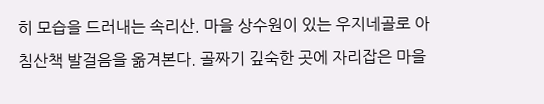히 모습을 드러내는 속리산. 마을 상수원이 있는 우지네골로 아침산책 발걸음을 옮겨본다. 골짜기 깊숙한 곳에 자리잡은 마을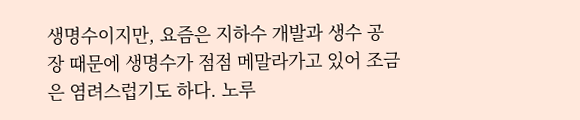생명수이지만, 요즘은 지하수 개발과 생수 공장 때문에 생명수가 점점 메말라가고 있어 조금은 염려스럽기도 하다. 노루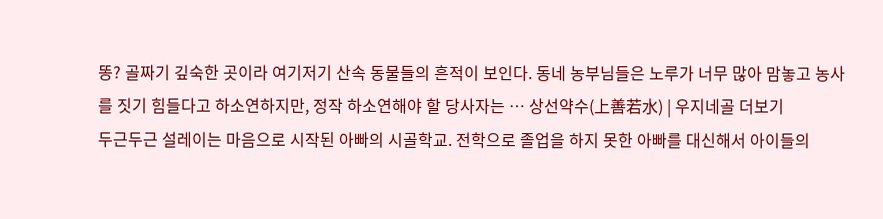똥? 골짜기 깊숙한 곳이라 여기저기 산속 동물들의 흔적이 보인다. 동네 농부님들은 노루가 너무 많아 맘놓고 농사를 짓기 힘들다고 하소연하지만, 정작 하소연해야 할 당사자는 … 상선약수(上善若水) | 우지네골 더보기
두근두근 설레이는 마음으로 시작된 아빠의 시골학교. 전학으로 졸업을 하지 못한 아빠를 대신해서 아이들의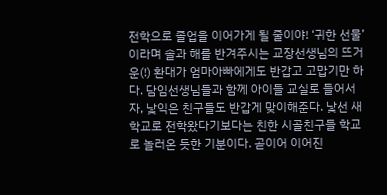전학으로 졸업을 이어가게 될 줄이야! ‘귀한 선물’이라며 솔과 해를 반겨주시는 교장선생님의 뜨거운(!) 환대가 엄마아빠에게도 반갑고 고맙기만 하다. 담임선생님들과 함께 아이들 교실로 들어서자, 낯익은 친구들도 반갑게 맞이해준다. 낯선 새학교로 전학왔다기보다는 친한 시골친구들 학교로 놀러온 듯한 기분이다. 곧이어 이어진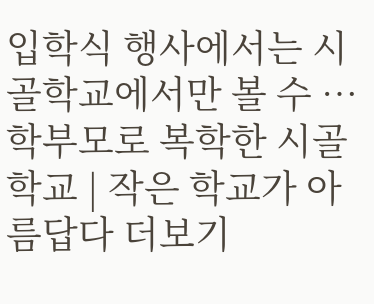입학식 행사에서는 시골학교에서만 볼 수 … 학부모로 복학한 시골학교 | 작은 학교가 아름답다 더보기